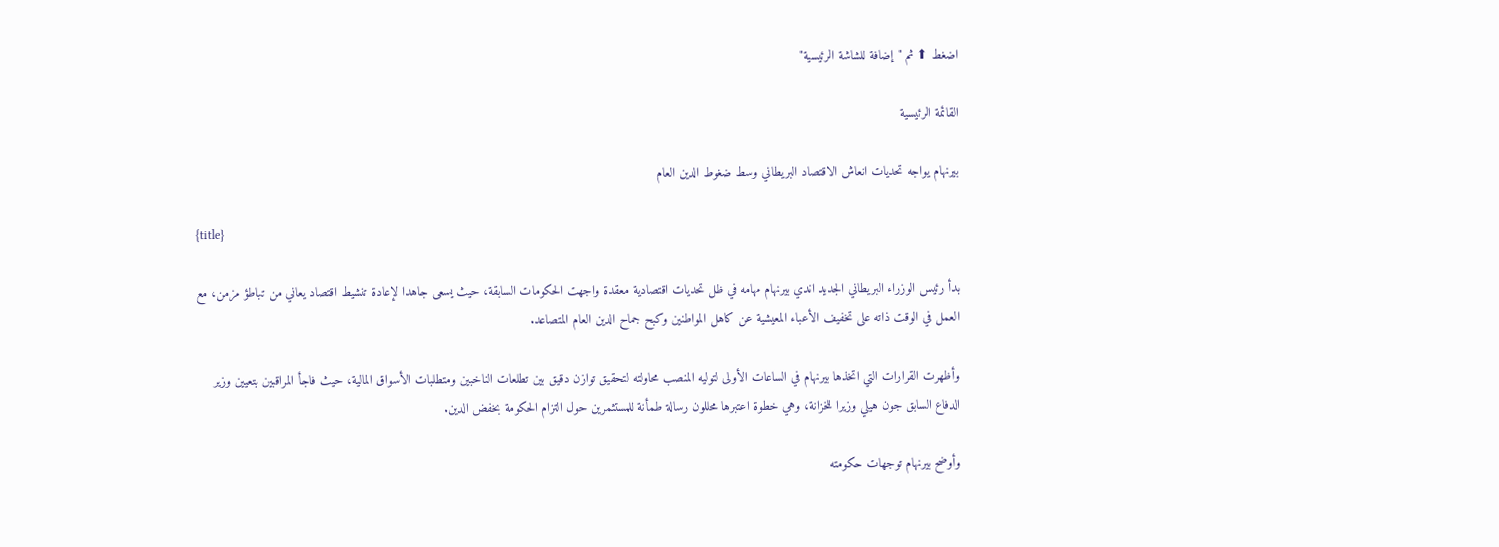اضغط ⬆ ثم "إضافة للشاشة الرئيسية"

القائمة الرئيسية

بيرنهام يواجه تحديات انعاش الاقتصاد البريطاني وسط ضغوط الدين العام

{title}

بدأ رئيس الوزراء البريطاني الجديد اندي بيرنهام مهامه في ظل تحديات اقتصادية معقدة واجهت الحكومات السابقة، حيث يسعى جاهدا لإعادة تنشيط اقتصاد يعاني من تباطؤ مزمن، مع العمل في الوقت ذاته على تخفيف الأعباء المعيشية عن كاهل المواطنين وكبح جماح الدين العام المتصاعد.

وأظهرت القرارات التي اتخذها بيرنهام في الساعات الأولى لتوليه المنصب محاولته لتحقيق توازن دقيق بين تطلعات الناخبين ومتطلبات الأسواق المالية، حيث فاجأ المراقبين بتعيين وزير الدفاع السابق جون هيلي وزيرا للخزانة، وهي خطوة اعتبرها محللون رسالة طمأنة للمستثمرين حول التزام الحكومة بخفض الدين.

وأوضح بيرنهام توجهات حكومته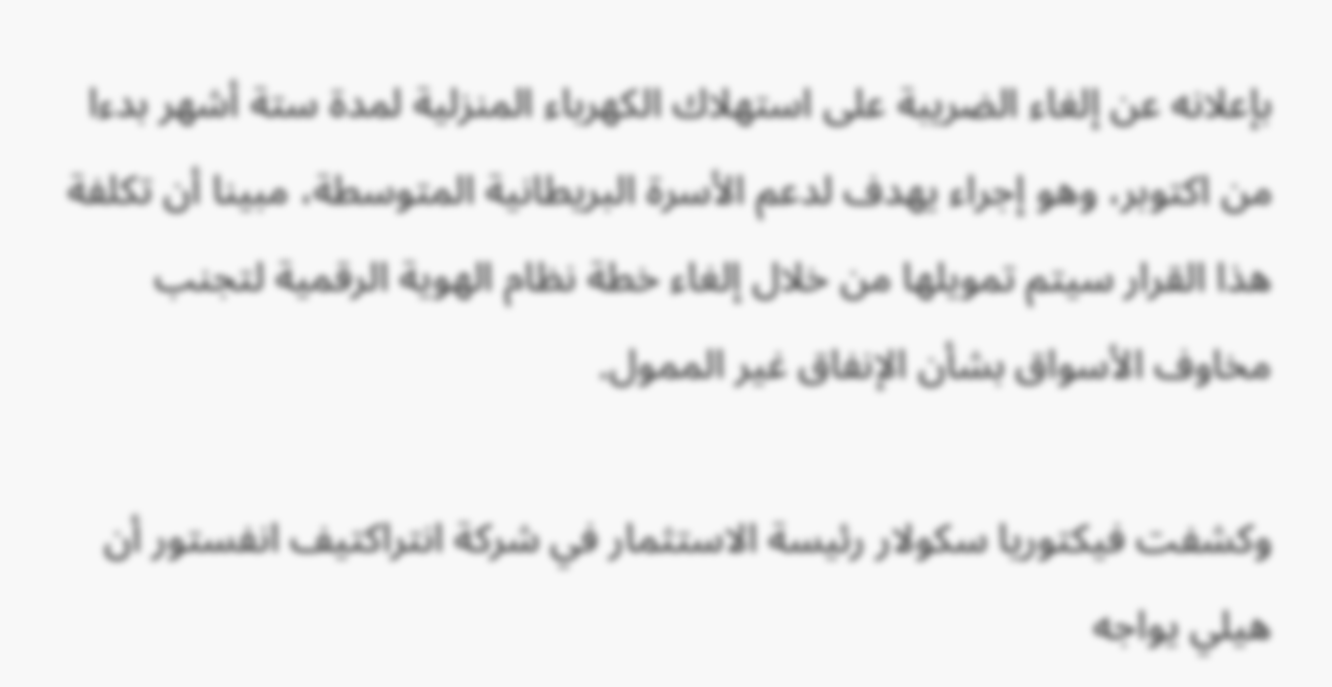بإعلانه عن إلغاء الضريبة على استهلاك الكهرباء المنزلية لمدة ستة أشهر بدءا من اكتوبر، وهو إجراء يهدف لدعم الأسرة البريطانية المتوسطة، مبينا أن تكلفة هذا القرار سيتم تمويلها من خلال إلغاء خطة نظام الهوية الرقمية لتجنب مخاوف الأسواق بشأن الإنفاق غير الممول.

وكشفت فيكتوريا سكولار رئيسة الاستثمار في شركة انتراكتيف انفستور أن هيلي يواجه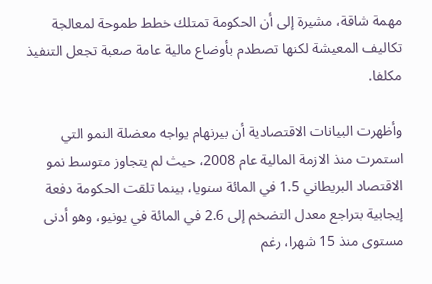مهمة شاقة، مشيرة إلى أن الحكومة تمتلك خطط طموحة لمعالجة تكاليف المعيشة لكنها تصطدم بأوضاع مالية عامة صعبة تجعل التنفيذ مكلفا.

وأظهرت البيانات الاقتصادية أن بيرنهام يواجه معضلة النمو التي استمرت منذ الازمة المالية عام 2008، حيث لم يتجاوز متوسط نمو الاقتصاد البريطاني 1.5 في المائة سنويا، بينما تلقت الحكومة دفعة إيجابية بتراجع معدل التضخم إلى 2.6 في المائة في يونيو، وهو أدنى مستوى منذ 15 شهرا، رغم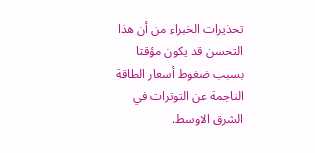تحذيرات الخبراء من أن هذا التحسن قد يكون مؤقتا بسبب ضغوط أسعار الطاقة الناجمة عن التوترات في الشرق الاوسط.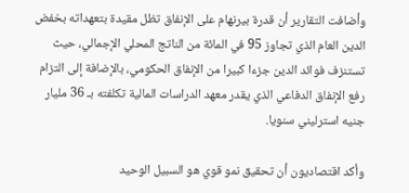وأضافت التقارير أن قدرة بيرنهام على الإنفاق تظل مقيدة بتعهداته بخفض الدين العام الذي تجاوز 95 في المائة من الناتج المحلي الإجمالي، حيث تستنزف فوائد الدين جزءا كبيرا من الإنفاق الحكومي، بالإضافة إلى التزام رفع الإنفاق الدفاعي الذي يقدر معهد الدراسات المالية تكلفته بـ 36 مليار جنيه استرليني سنويا.

وأكد اقتصاديون أن تحقيق نمو قوي هو السبيل الوحيد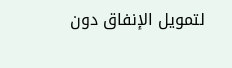لتمويل الإنفاق دون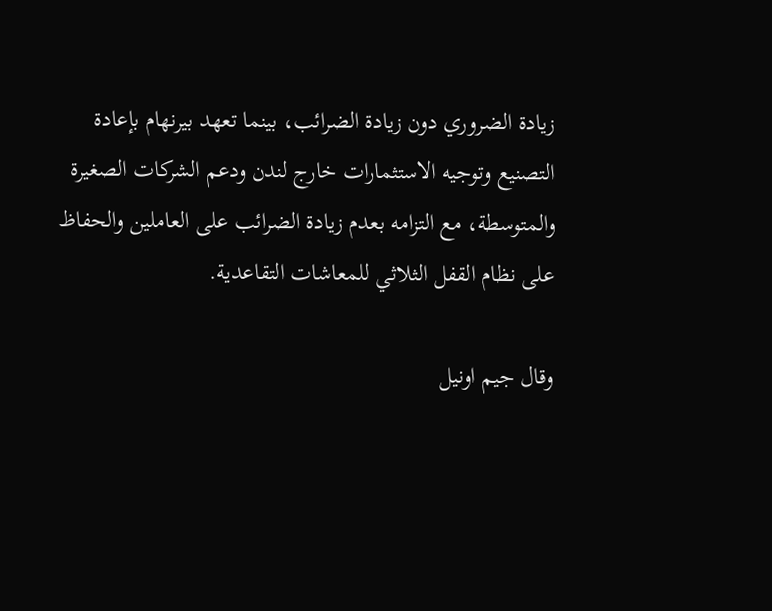زيادة الضروري دون زيادة الضرائب، بينما تعهد بيرنهام بإعادة التصنيع وتوجيه الاستثمارات خارج لندن ودعم الشركات الصغيرة والمتوسطة، مع التزامه بعدم زيادة الضرائب على العاملين والحفاظ على نظام القفل الثلاثي للمعاشات التقاعدية.

وقال جيم اونيل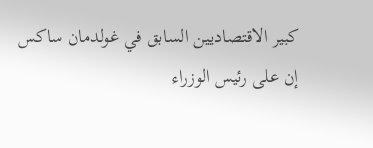كبير الاقتصاديين السابق في غولدمان ساكس إن على رئيس الوزراء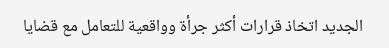الجديد اتخاذ قرارات أكثر جرأة وواقعية للتعامل مع قضايا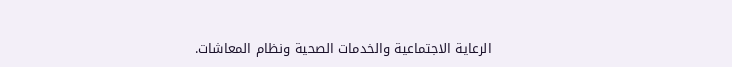الرعاية الاجتماعية والخدمات الصحية ونظام المعاشات.